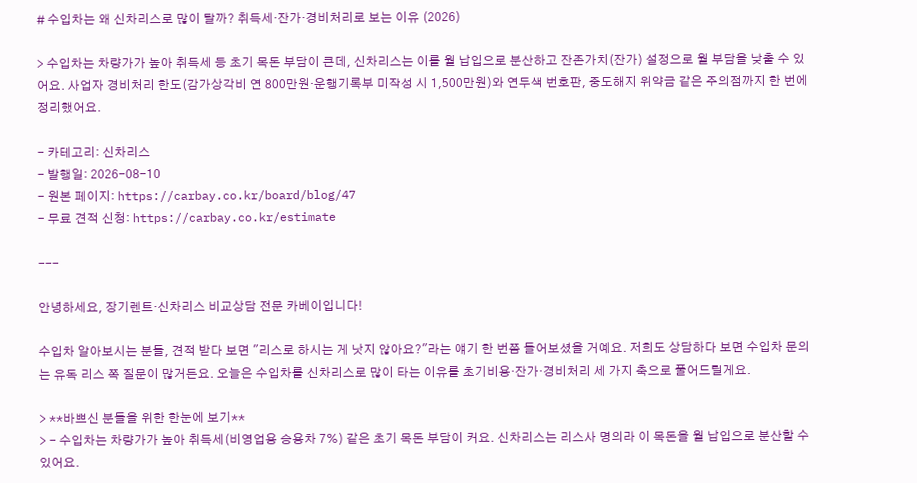# 수입차는 왜 신차리스로 많이 탈까? 취득세·잔가·경비처리로 보는 이유 (2026)

> 수입차는 차량가가 높아 취득세 등 초기 목돈 부담이 큰데, 신차리스는 이를 월 납입으로 분산하고 잔존가치(잔가) 설정으로 월 부담을 낮출 수 있어요. 사업자 경비처리 한도(감가상각비 연 800만원·운행기록부 미작성 시 1,500만원)와 연두색 번호판, 중도해지 위약금 같은 주의점까지 한 번에 정리했어요.

- 카테고리: 신차리스
- 발행일: 2026-08-10
- 원본 페이지: https://carbay.co.kr/board/blog/47
- 무료 견적 신청: https://carbay.co.kr/estimate

---

안녕하세요, 장기렌트·신차리스 비교상담 전문 카베이입니다!

수입차 알아보시는 분들, 견적 받다 보면 "리스로 하시는 게 낫지 않아요?"라는 얘기 한 번쯤 들어보셨을 거예요. 저희도 상담하다 보면 수입차 문의는 유독 리스 쪽 질문이 많거든요. 오늘은 수입차를 신차리스로 많이 타는 이유를 초기비용·잔가·경비처리 세 가지 축으로 풀어드릴게요.

> **바쁘신 분들을 위한 한눈에 보기**
> - 수입차는 차량가가 높아 취득세(비영업용 승용차 7%) 같은 초기 목돈 부담이 커요. 신차리스는 리스사 명의라 이 목돈을 월 납입으로 분산할 수 있어요.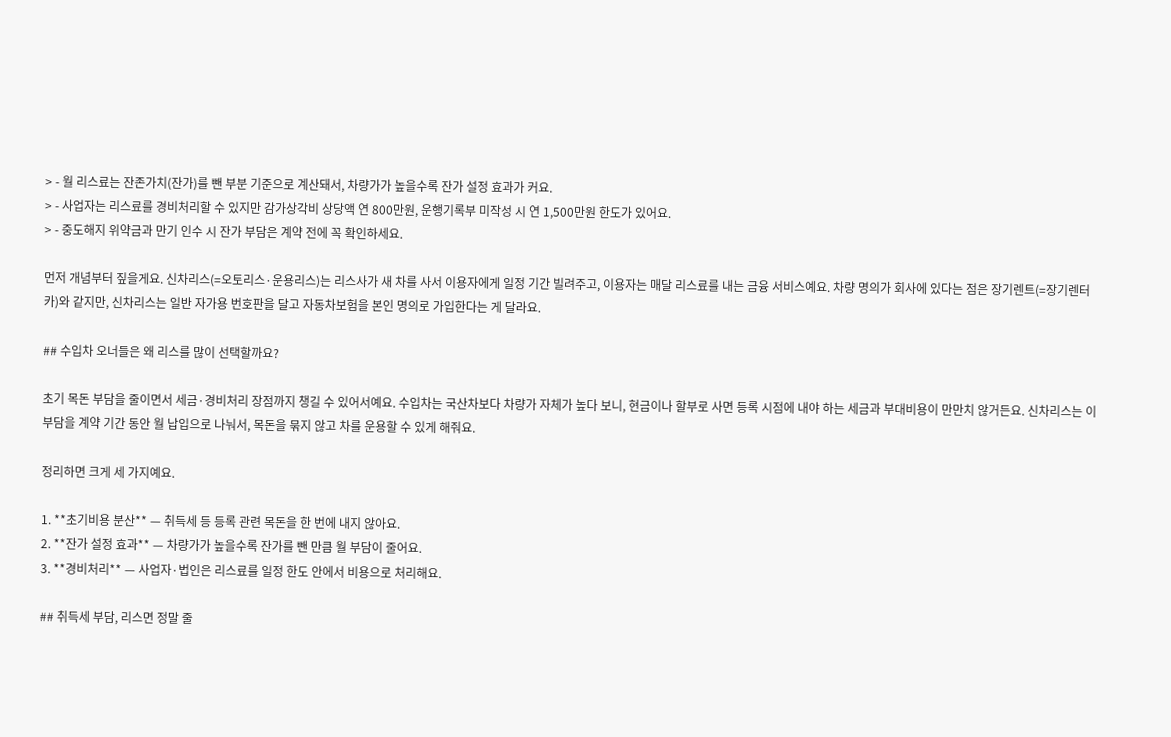> - 월 리스료는 잔존가치(잔가)를 뺀 부분 기준으로 계산돼서, 차량가가 높을수록 잔가 설정 효과가 커요.
> - 사업자는 리스료를 경비처리할 수 있지만 감가상각비 상당액 연 800만원, 운행기록부 미작성 시 연 1,500만원 한도가 있어요.
> - 중도해지 위약금과 만기 인수 시 잔가 부담은 계약 전에 꼭 확인하세요.

먼저 개념부터 짚을게요. 신차리스(=오토리스·운용리스)는 리스사가 새 차를 사서 이용자에게 일정 기간 빌려주고, 이용자는 매달 리스료를 내는 금융 서비스예요. 차량 명의가 회사에 있다는 점은 장기렌트(=장기렌터카)와 같지만, 신차리스는 일반 자가용 번호판을 달고 자동차보험을 본인 명의로 가입한다는 게 달라요.

## 수입차 오너들은 왜 리스를 많이 선택할까요?

초기 목돈 부담을 줄이면서 세금·경비처리 장점까지 챙길 수 있어서예요. 수입차는 국산차보다 차량가 자체가 높다 보니, 현금이나 할부로 사면 등록 시점에 내야 하는 세금과 부대비용이 만만치 않거든요. 신차리스는 이 부담을 계약 기간 동안 월 납입으로 나눠서, 목돈을 묶지 않고 차를 운용할 수 있게 해줘요.

정리하면 크게 세 가지예요.

1. **초기비용 분산** — 취득세 등 등록 관련 목돈을 한 번에 내지 않아요.
2. **잔가 설정 효과** — 차량가가 높을수록 잔가를 뺀 만큼 월 부담이 줄어요.
3. **경비처리** — 사업자·법인은 리스료를 일정 한도 안에서 비용으로 처리해요.

## 취득세 부담, 리스면 정말 줄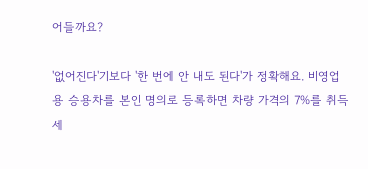어들까요?

'없어진다'기보다 '한 번에 안 내도 된다'가 정확해요. 비영업용 승용차를 본인 명의로 등록하면 차량 가격의 7%를 취득세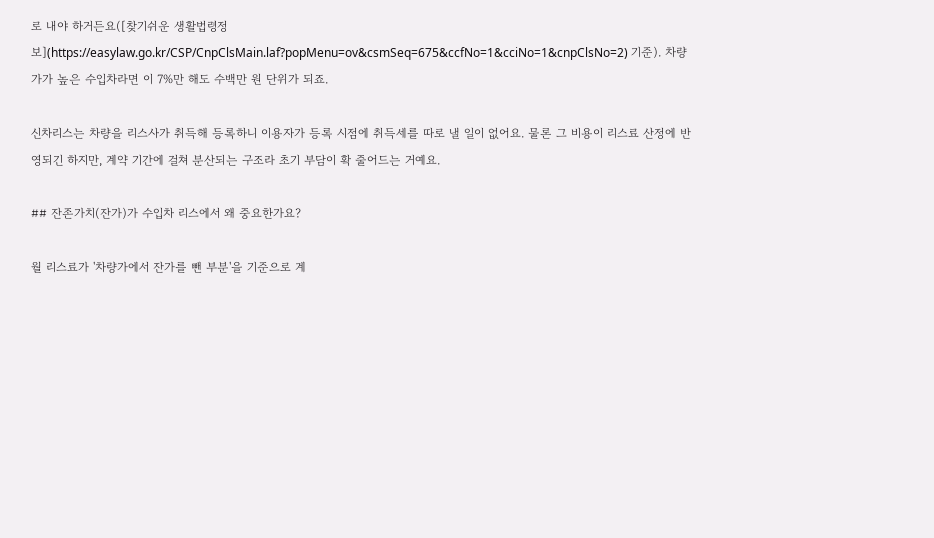로 내야 하거든요([찾기쉬운 생활법령정보](https://easylaw.go.kr/CSP/CnpClsMain.laf?popMenu=ov&csmSeq=675&ccfNo=1&cciNo=1&cnpClsNo=2) 기준). 차량가가 높은 수입차라면 이 7%만 해도 수백만 원 단위가 되죠.

신차리스는 차량을 리스사가 취득해 등록하니 이용자가 등록 시점에 취득세를 따로 낼 일이 없어요. 물론 그 비용이 리스료 산정에 반영되긴 하지만, 계약 기간에 걸쳐 분산되는 구조라 초기 부담이 확 줄어드는 거예요.

## 잔존가치(잔가)가 수입차 리스에서 왜 중요한가요?

월 리스료가 '차량가에서 잔가를 뺀 부분'을 기준으로 계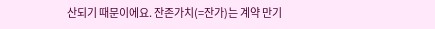산되기 때문이에요. 잔존가치(=잔가)는 계약 만기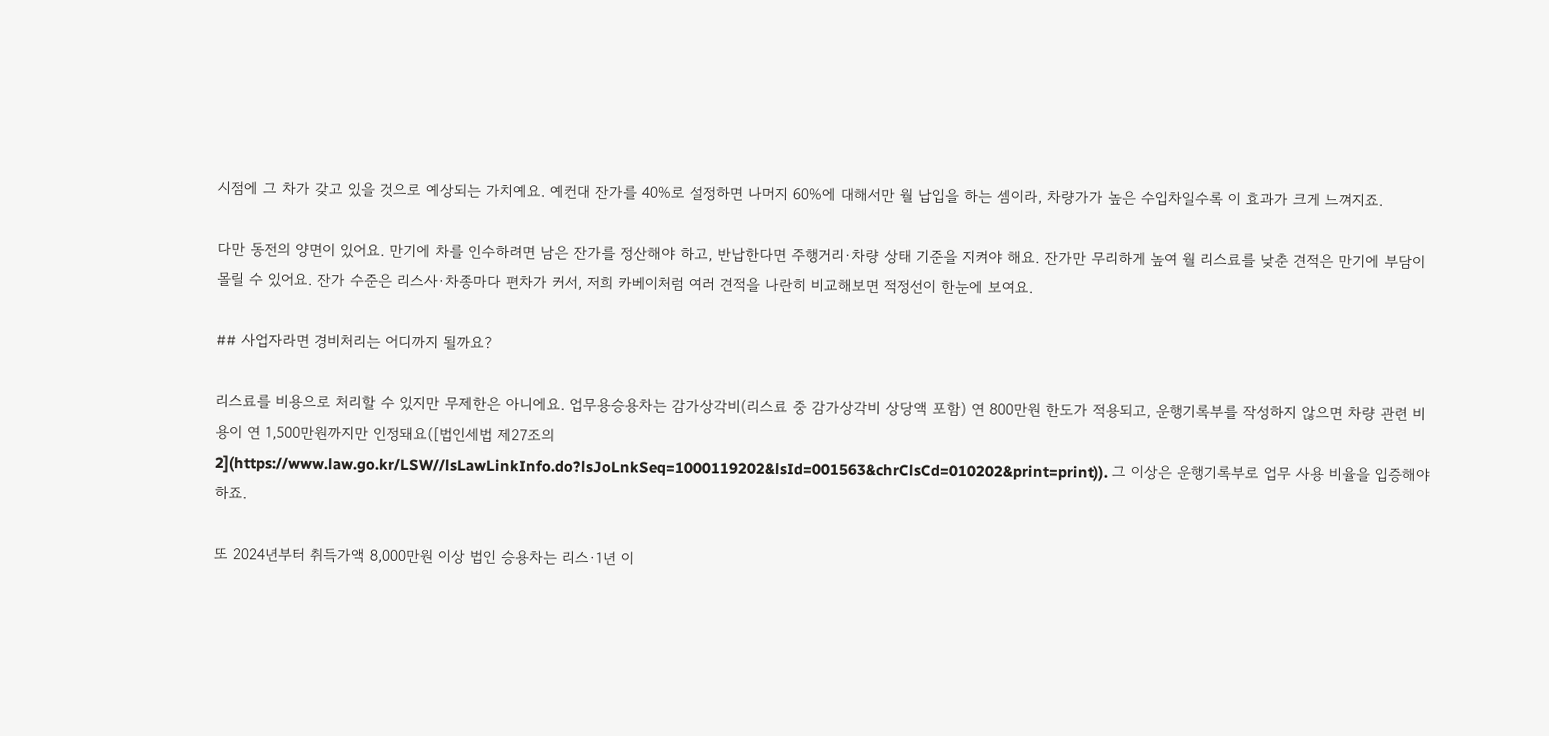시점에 그 차가 갖고 있을 것으로 예상되는 가치예요. 예컨대 잔가를 40%로 설정하면 나머지 60%에 대해서만 월 납입을 하는 셈이라, 차량가가 높은 수입차일수록 이 효과가 크게 느껴지죠.

다만 동전의 양면이 있어요. 만기에 차를 인수하려면 남은 잔가를 정산해야 하고, 반납한다면 주행거리·차량 상태 기준을 지켜야 해요. 잔가만 무리하게 높여 월 리스료를 낮춘 견적은 만기에 부담이 몰릴 수 있어요. 잔가 수준은 리스사·차종마다 편차가 커서, 저희 카베이처럼 여러 견적을 나란히 비교해보면 적정선이 한눈에 보여요.

## 사업자라면 경비처리는 어디까지 될까요?

리스료를 비용으로 처리할 수 있지만 무제한은 아니에요. 업무용승용차는 감가상각비(리스료 중 감가상각비 상당액 포함) 연 800만원 한도가 적용되고, 운행기록부를 작성하지 않으면 차량 관련 비용이 연 1,500만원까지만 인정돼요([법인세법 제27조의2](https://www.law.go.kr/LSW//lsLawLinkInfo.do?lsJoLnkSeq=1000119202&lsId=001563&chrClsCd=010202&print=print)). 그 이상은 운행기록부로 업무 사용 비율을 입증해야 하죠.

또 2024년부터 취득가액 8,000만원 이상 법인 승용차는 리스·1년 이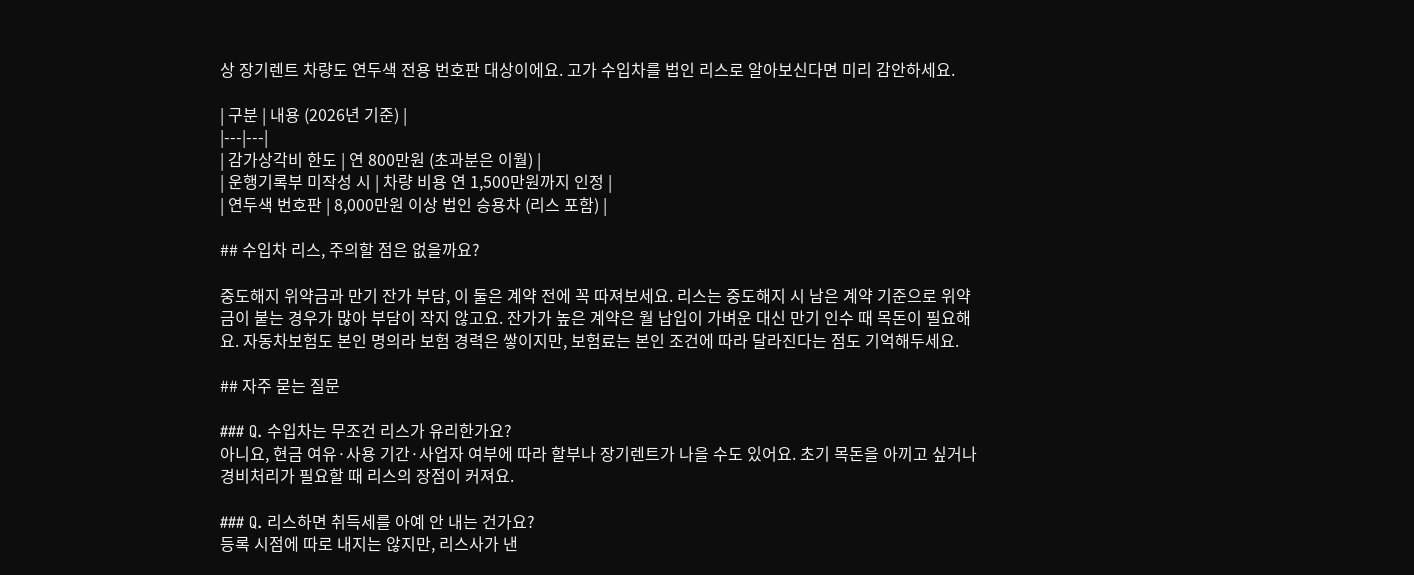상 장기렌트 차량도 연두색 전용 번호판 대상이에요. 고가 수입차를 법인 리스로 알아보신다면 미리 감안하세요.

| 구분 | 내용 (2026년 기준) |
|---|---|
| 감가상각비 한도 | 연 800만원 (초과분은 이월) |
| 운행기록부 미작성 시 | 차량 비용 연 1,500만원까지 인정 |
| 연두색 번호판 | 8,000만원 이상 법인 승용차 (리스 포함) |

## 수입차 리스, 주의할 점은 없을까요?

중도해지 위약금과 만기 잔가 부담, 이 둘은 계약 전에 꼭 따져보세요. 리스는 중도해지 시 남은 계약 기준으로 위약금이 붙는 경우가 많아 부담이 작지 않고요. 잔가가 높은 계약은 월 납입이 가벼운 대신 만기 인수 때 목돈이 필요해요. 자동차보험도 본인 명의라 보험 경력은 쌓이지만, 보험료는 본인 조건에 따라 달라진다는 점도 기억해두세요.

## 자주 묻는 질문

### Q. 수입차는 무조건 리스가 유리한가요?
아니요, 현금 여유·사용 기간·사업자 여부에 따라 할부나 장기렌트가 나을 수도 있어요. 초기 목돈을 아끼고 싶거나 경비처리가 필요할 때 리스의 장점이 커져요.

### Q. 리스하면 취득세를 아예 안 내는 건가요?
등록 시점에 따로 내지는 않지만, 리스사가 낸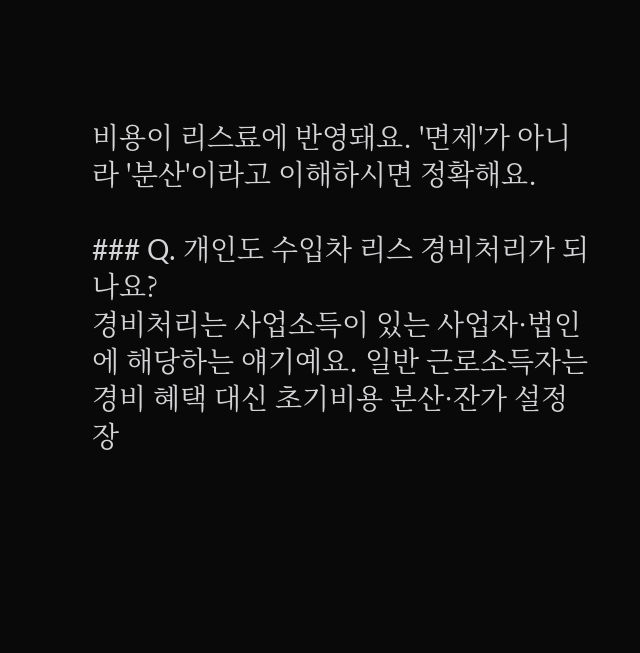비용이 리스료에 반영돼요. '면제'가 아니라 '분산'이라고 이해하시면 정확해요.

### Q. 개인도 수입차 리스 경비처리가 되나요?
경비처리는 사업소득이 있는 사업자·법인에 해당하는 얘기예요. 일반 근로소득자는 경비 혜택 대신 초기비용 분산·잔가 설정 장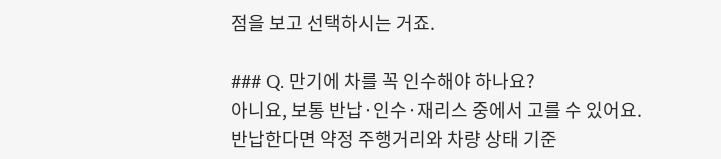점을 보고 선택하시는 거죠.

### Q. 만기에 차를 꼭 인수해야 하나요?
아니요, 보통 반납·인수·재리스 중에서 고를 수 있어요. 반납한다면 약정 주행거리와 차량 상태 기준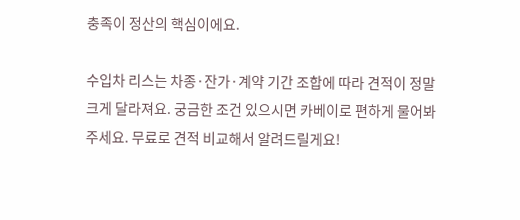충족이 정산의 핵심이에요.

수입차 리스는 차종·잔가·계약 기간 조합에 따라 견적이 정말 크게 달라져요. 궁금한 조건 있으시면 카베이로 편하게 물어봐 주세요. 무료로 견적 비교해서 알려드릴게요!